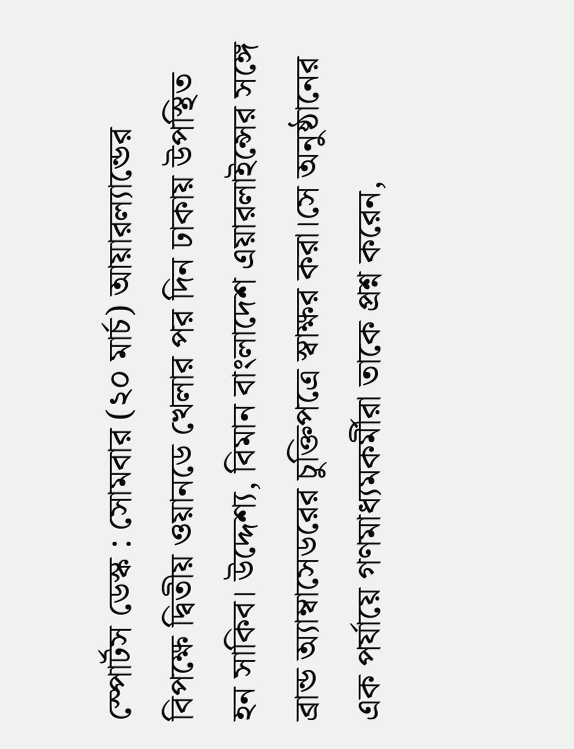স্পোর্টস ডেস্ক : সোমবার (২০ মার্চ) আয়ারল্যান্ডের বিপক্ষে দ্বিতীয় ওয়ানডে খেলার পর দিন ঢাকায় উপস্থিত হন সাকিব। উদ্দেশ্য, বিমান বাংলাদেশ এয়ারলাইন্সের সঙ্গে ব্রান্ড অ্যাম্বাসেডরের চুক্তিপত্রে স্বাক্ষর করা।সে অনুষ্ঠানের এক পর্যায়ে গণমাধ্যমকর্মীরা তাকে প্রশ্ন করেন,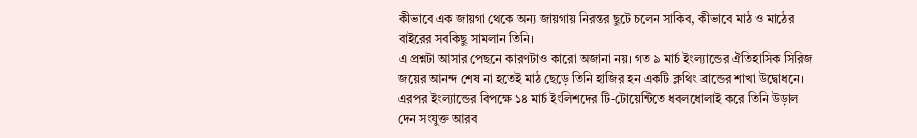কীভাবে এক জায়গা থেকে অন্য জায়গায় নিরন্তর ছুটে চলেন সাকিব, কীভাবে মাঠ ও মাঠের বাইরের সবকিছু সামলান তিনি।
এ প্রশ্নটা আসার পেছনে কারণটাও কারো অজানা নয়। গত ৯ মার্চ ইংল্যান্ডের ঐতিহাসিক সিরিজ জয়ের আনন্দ শেষ না হতেই মাঠ ছেড়ে তিনি হাজির হন একটি ক্লথিং ব্রান্ডের শাখা উদ্বোধনে। এরপর ইংল্যান্ডের বিপক্ষে ১৪ মার্চ ইংলিশদের টি-টোয়েন্টিতে ধবলধোলাই করে তিনি উড়াল দেন সংযুক্ত আরব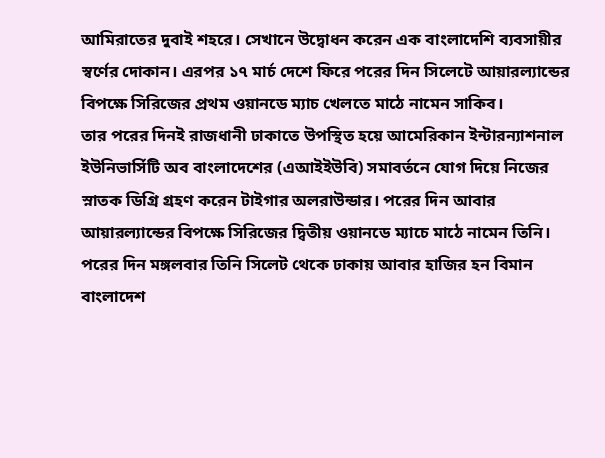আমিরাতের দুবাই শহরে। সেখানে উদ্বোধন করেন এক বাংলাদেশি ব্যবসায়ীর স্বর্ণের দোকান। এরপর ১৭ মার্চ দেশে ফিরে পরের দিন সিলেটে আয়ারল্যান্ডের বিপক্ষে সিরিজের প্রথম ওয়ানডে ম্যাচ খেলতে মাঠে নামেন সাকিব।
তার পরের দিনই রাজধানী ঢাকাতে উপস্থিত হয়ে আমেরিকান ইন্টারন্যাশনাল ইউনিভার্সিটি অব বাংলাদেশের (এআইইউবি) সমাবর্তনে যোগ দিয়ে নিজের স্নাতক ডিগ্রি গ্রহণ করেন টাইগার অলরাউন্ডার। পরের দিন আবার আয়ারল্যান্ডের বিপক্ষে সিরিজের দ্বিতীয় ওয়ানডে ম্যাচে মাঠে নামেন তিনি। পরের দিন মঙ্গলবার তিনি সিলেট থেকে ঢাকায় আবার হাজির হন বিমান বাংলাদেশ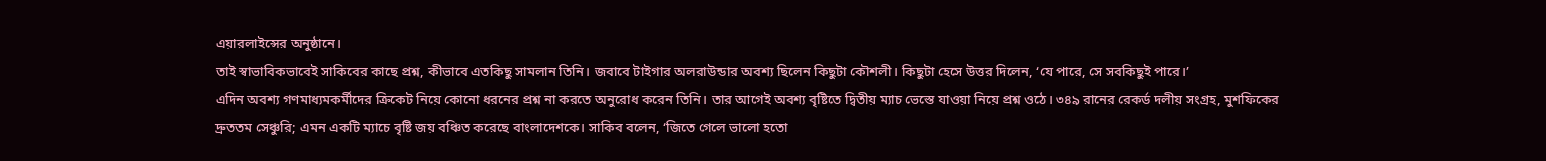এয়ারলাইন্সের অনুষ্ঠানে।
তাই স্বাভাবিকভাবেই সাকিবের কাছে প্রশ্ন, কীভাবে এতকিছু সামলান তিনি। জবাবে টাইগার অলরাউন্ডার অবশ্য ছিলেন কিছুটা কৌশলী। কিছুটা হেসে উত্তর দিলেন, ‘যে পারে, সে সবকিছুই পারে।’
এদিন অবশ্য গণমাধ্যমকর্মীদের ক্রিকেট নিয়ে কোনো ধরনের প্রশ্ন না করতে অনুরোধ করেন তিনি। তার আগেই অবশ্য বৃষ্টিতে দ্বিতীয় ম্যাচ ভেস্তে যাওয়া নিয়ে প্রশ্ন ওঠে। ৩৪৯ রানের রেকর্ড দলীয় সংগ্রহ, মুশফিকের দ্রুততম সেঞ্চুরি; এমন একটি ম্যাচে বৃষ্টি জয় বঞ্চিত করেছে বাংলাদেশকে। সাকিব বলেন, ‘জিতে গেলে ভালো হতো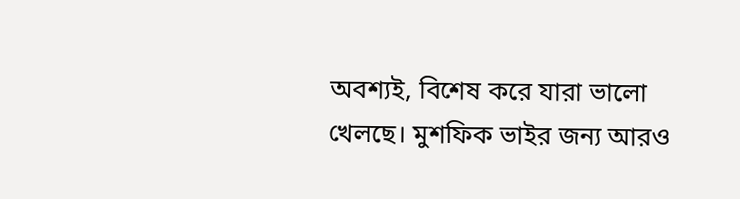অবশ্যই, বিশেষ করে যারা ভালো খেলছে। মুশফিক ভাইর জন্য আরও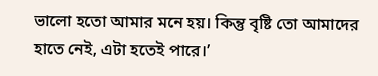ভালো হতো আমার মনে হয়। কিন্তু বৃষ্টি তো আমাদের হাতে নেই, এটা হতেই পারে।’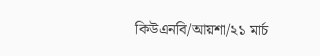কিউএনবি/আয়শা/২১ মার্চ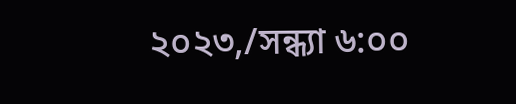২০২৩,/সন্ধ্যা ৬:০০